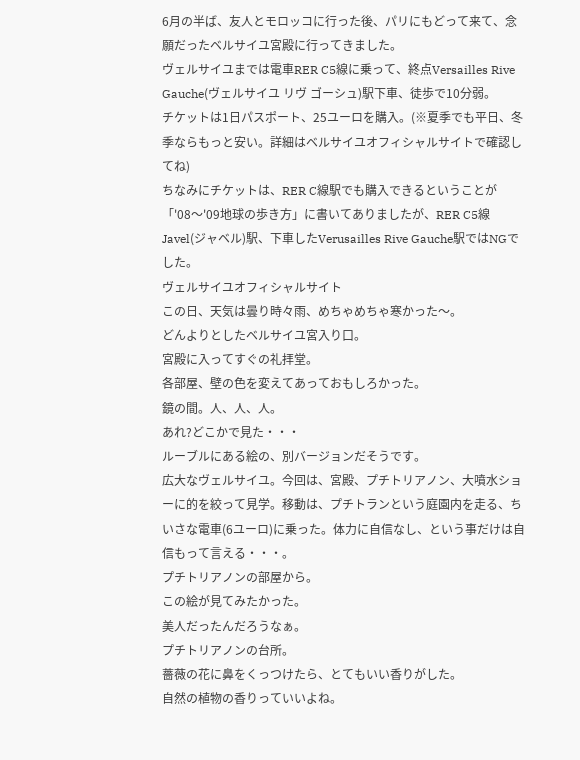6月の半ば、友人とモロッコに行った後、パリにもどって来て、念願だったベルサイユ宮殿に行ってきました。
ヴェルサイユまでは電車RER C5線に乗って、終点Versailles Rive Gauche(ヴェルサイユ リヴ ゴーシュ)駅下車、徒歩で10分弱。
チケットは1日パスポート、25ユーロを購入。(※夏季でも平日、冬季ならもっと安い。詳細はベルサイユオフィシャルサイトで確認してね)
ちなみにチケットは、RER C線駅でも購入できるということが「'08〜'09地球の歩き方」に書いてありましたが、RER C5線 Javel(ジャベル)駅、下車したVerusailles Rive Gauche駅ではNGでした。
ヴェルサイユオフィシャルサイト
この日、天気は曇り時々雨、めちゃめちゃ寒かった〜。
どんよりとしたベルサイユ宮入り口。
宮殿に入ってすぐの礼拝堂。
各部屋、壁の色を変えてあっておもしろかった。
鏡の間。人、人、人。
あれ?どこかで見た・・・
ルーブルにある絵の、別バージョンだそうです。
広大なヴェルサイユ。今回は、宮殿、プチトリアノン、大噴水ショーに的を絞って見学。移動は、プチトランという庭園内を走る、ちいさな電車(6ユーロ)に乗った。体力に自信なし、という事だけは自信もって言える・・・。
プチトリアノンの部屋から。
この絵が見てみたかった。
美人だったんだろうなぁ。
プチトリアノンの台所。
薔薇の花に鼻をくっつけたら、とてもいい香りがした。
自然の植物の香りっていいよね。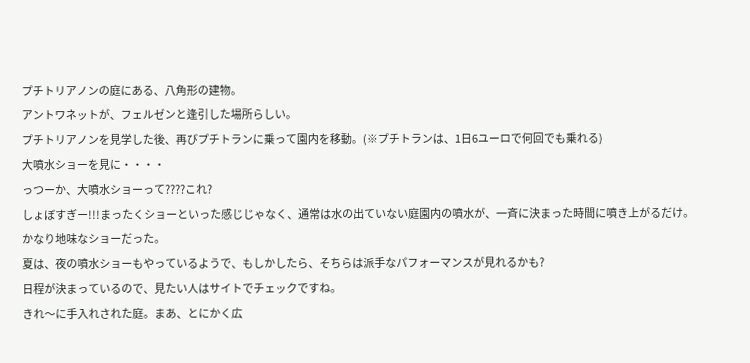プチトリアノンの庭にある、八角形の建物。
アントワネットが、フェルゼンと逢引した場所らしい。
プチトリアノンを見学した後、再びプチトランに乗って園内を移動。(※プチトランは、1日6ユーロで何回でも乗れる)
大噴水ショーを見に・・・・
っつーか、大噴水ショーって????これ?
しょぼすぎー!!!まったくショーといった感じじゃなく、通常は水の出ていない庭園内の噴水が、一斉に決まった時間に噴き上がるだけ。かなり地味なショーだった。
夏は、夜の噴水ショーもやっているようで、もしかしたら、そちらは派手なパフォーマンスが見れるかも?
日程が決まっているので、見たい人はサイトでチェックですね。
きれ〜に手入れされた庭。まあ、とにかく広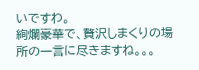いですわ。
絢爛豪華で、贅沢しまくりの場所の一言に尽きますね。。。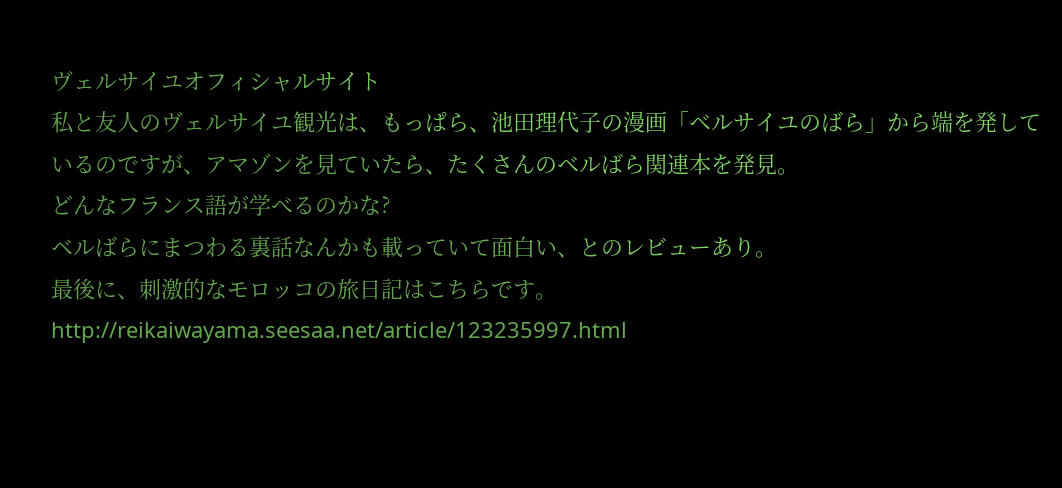ヴェルサイユオフィシャルサイト
私と友人のヴェルサイユ観光は、もっぱら、池田理代子の漫画「ベルサイユのばら」から端を発しているのですが、アマゾンを見ていたら、たくさんのベルばら関連本を発見。
どんなフランス語が学べるのかな?
ベルばらにまつわる裏話なんかも載っていて面白い、とのレビューあり。
最後に、刺激的なモロッコの旅日記はこちらです。
http://reikaiwayama.seesaa.net/article/123235997.html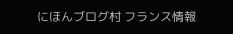にほんブログ村 フランス情報